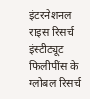इंटरनेशनल राइस रिसर्च इंस्टीट्यूट फिलीपींस के ग्लोबल रिसर्च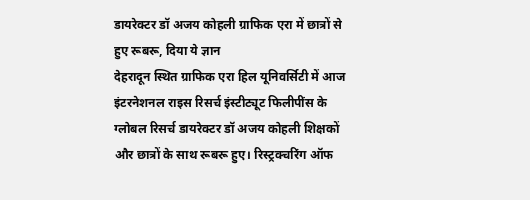डायरेक्टर डॉ अजय कोहली ग्राफिक एरा में छात्रों से हुए रूबरू, दिया ये ज्ञान
देहरादून स्थित ग्राफिक एरा हिल यूनिवर्सिटी में आज इंटरनेशनल राइस रिसर्च इंस्टीट्यूट फिलीपींस के ग्लोबल रिसर्च डायरेक्टर डॉ अजय कोहली शिक्षकों और छात्रों के साथ रूबरू हुए। रिस्ट्रक्चरिंग ऑफ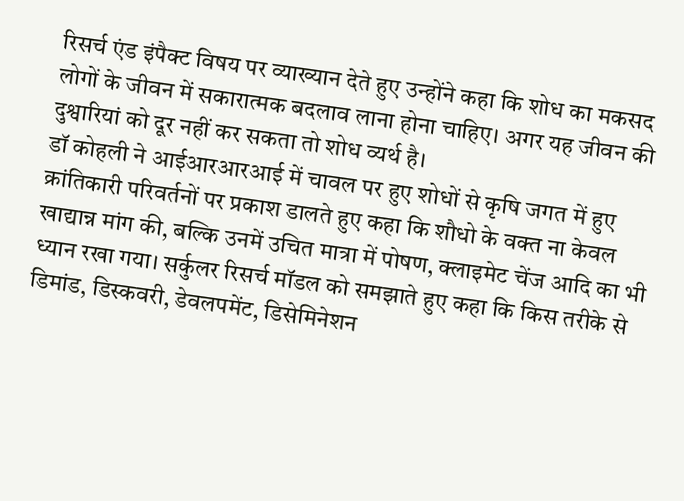रिसर्च एंड इंपैक्ट विषय पर व्याख्यान देते हुए उन्होंने कहा कि शोध का मकसद लोगों के जीवन में सकारात्मक बदलाव लाना होना चाहिए। अगर यह जीवन की दुश्वारियां को दूर नहीं कर सकता तो शोध व्यर्थ है।
डॉ कोहली ने आईआरआरआई में चावल पर हुए शोधों से कृषि जगत में हुए क्रांतिकारी परिवर्तनों पर प्रकाश डालते हुए कहा कि शौधो के वक्त ना केवल खाद्यान्न मांग की, बल्कि उनमें उचित मात्रा में पोषण, क्लाइमेट चेंज आदि का भी ध्यान रखा गया। सर्कुलर रिसर्च मॉडल को समझाते हुए कहा कि किस तरीके से डिमांड, डिस्कवरी, डेवलपमेंट, डिसेमिनेशन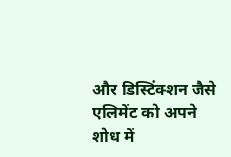और डिस्टिंक्शन जैसे एलिमेंट को अपने शोध में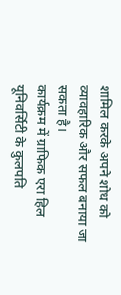शामिल करके अपने शोध को व्यावहारिक और सफल बनाया जा सकता है।
कार्यक्रम में ग्राफिक एरा हिल यूनिवर्सिटी के कुलपति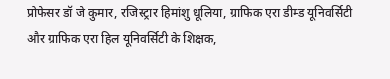प्रोफेसर डॉ जे कुमार, रजिस्ट्रार हिमांशु धूलिया, ग्राफिक एरा डीम्ड यूनिवर्सिटी और ग्राफिक एरा हिल यूनिवर्सिटी के शिक्षक,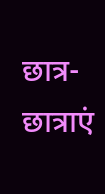छात्र-छात्राएं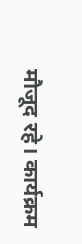मौजूद रहे। कार्यक्रम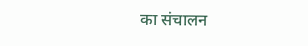का संचालन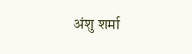अंशु शर्मा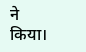ने किया।